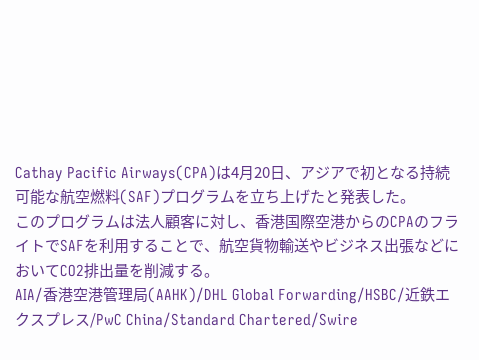Cathay Pacific Airways(CPA)は4月20日、アジアで初となる持続可能な航空燃料(SAF)プログラムを立ち上げたと発表した。
このプログラムは法人顧客に対し、香港国際空港からのCPAのフライトでSAFを利用することで、航空貨物輸送やビジネス出張などにおいてCO2排出量を削減する。
AIA/香港空港管理局(AAHK)/DHL Global Forwarding/HSBC/近鉄エクスプレス/PwC China/Standard Chartered/Swire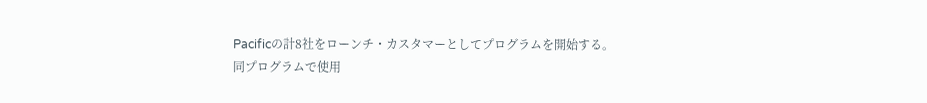Pacificの計8社をローンチ・カスタマーとしてプログラムを開始する。
同プログラムで使用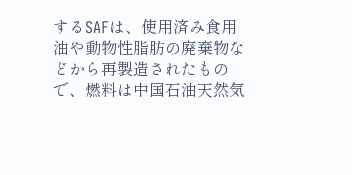するSAFは、使用済み食用油や動物性脂肪の廃棄物などから再製造されたもので、燃料は中国石油天然気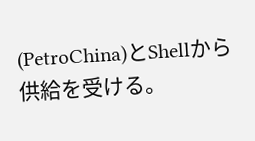(PetroChina)とShellから供給を受ける。